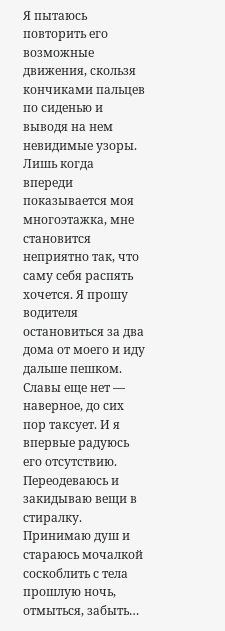Я пытаюсь повторить его возможные движения, скользя кончиками пальцев по сиденью и выводя на нем невидимые узоры.
Лишь когда впереди показывается моя многоэтажка, мне становится неприятно так, что саму себя распять хочется. Я прошу водителя остановиться за два дома от моего и иду дальше пешком.
Славы еще нет — наверное, до сих пор таксует. И я впервые радуюсь его отсутствию. Переодеваюсь и закидываю вещи в стиралку. Принимаю душ и стараюсь мочалкой соскоблить с тела прошлую ночь, отмыться, забыть…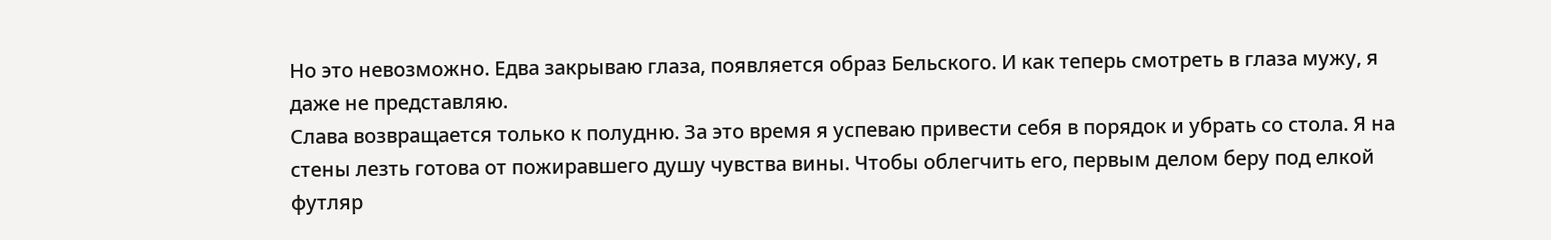Но это невозможно. Едва закрываю глаза, появляется образ Бельского. И как теперь смотреть в глаза мужу, я даже не представляю.
Слава возвращается только к полудню. За это время я успеваю привести себя в порядок и убрать со стола. Я на стены лезть готова от пожиравшего душу чувства вины. Чтобы облегчить его, первым делом беру под елкой футляр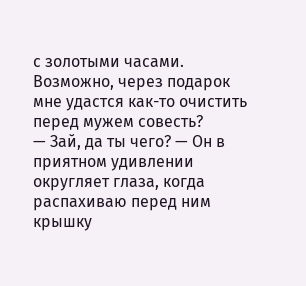с золотыми часами. Возможно, через подарок мне удастся как-то очистить перед мужем совесть?
— Зай, да ты чего? — Он в приятном удивлении округляет глаза, когда распахиваю перед ним крышку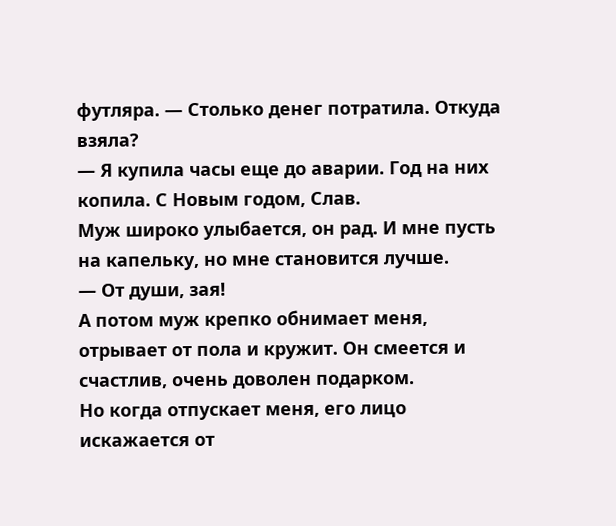футляра. — Столько денег потратила. Откуда взяла?
— Я купила часы еще до аварии. Год на них копила. С Новым годом, Слав.
Муж широко улыбается, он рад. И мне пусть на капельку, но мне становится лучше.
— От души, зая!
А потом муж крепко обнимает меня, отрывает от пола и кружит. Он смеется и счастлив, очень доволен подарком.
Но когда отпускает меня, его лицо искажается от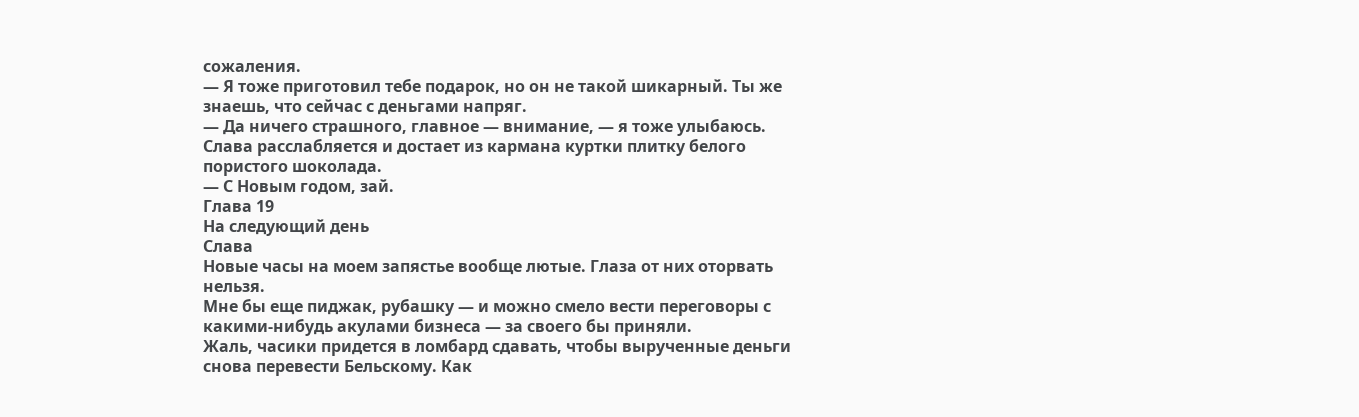сожаления.
— Я тоже приготовил тебе подарок, но он не такой шикарный. Ты же знаешь, что сейчас с деньгами напряг.
— Да ничего страшного, главное — внимание, — я тоже улыбаюсь.
Слава расслабляется и достает из кармана куртки плитку белого пористого шоколада.
— С Новым годом, зай.
Глава 19
На следующий день
Слава
Новые часы на моем запястье вообще лютые. Глаза от них оторвать нельзя.
Мне бы еще пиджак, рубашку — и можно смело вести переговоры с какими-нибудь акулами бизнеса — за своего бы приняли.
Жаль, часики придется в ломбард сдавать, чтобы вырученные деньги снова перевести Бельскому. Как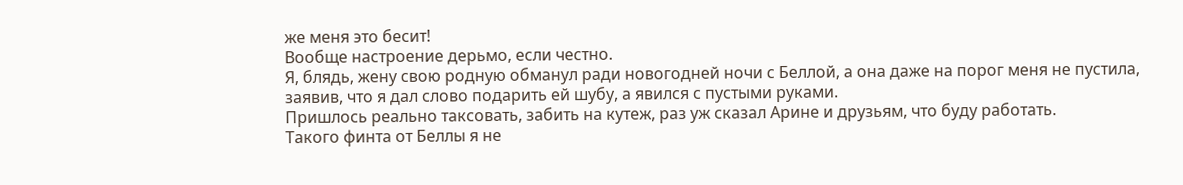же меня это бесит!
Вообще настроение дерьмо, если честно.
Я, блядь, жену свою родную обманул ради новогодней ночи с Беллой, а она даже на порог меня не пустила, заявив, что я дал слово подарить ей шубу, а явился с пустыми руками.
Пришлось реально таксовать, забить на кутеж, раз уж сказал Арине и друзьям, что буду работать.
Такого финта от Беллы я не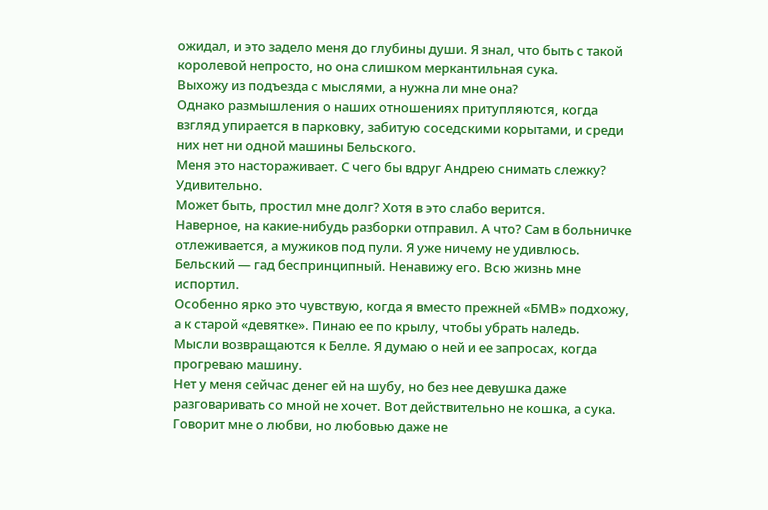ожидал, и это задело меня до глубины души. Я знал, что быть с такой королевой непросто, но она слишком меркантильная сука.
Выхожу из подъезда с мыслями, а нужна ли мне она?
Однако размышления о наших отношениях притупляются, когда взгляд упирается в парковку, забитую соседскими корытами, и среди них нет ни одной машины Бельского.
Меня это настораживает. С чего бы вдруг Андрею снимать слежку? Удивительно.
Может быть, простил мне долг? Хотя в это слабо верится.
Наверное, на какие-нибудь разборки отправил. А что? Сам в больничке отлеживается, а мужиков под пули. Я уже ничему не удивлюсь.
Бельский — гад беспринципный. Ненавижу его. Всю жизнь мне испортил.
Особенно ярко это чувствую, когда я вместо прежней «БМВ» подхожу, а к старой «девятке». Пинаю ее по крылу, чтобы убрать наледь.
Мысли возвращаются к Белле. Я думаю о ней и ее запросах, когда прогреваю машину.
Нет у меня сейчас денег ей на шубу, но без нее девушка даже разговаривать со мной не хочет. Вот действительно не кошка, а сука. Говорит мне о любви, но любовью даже не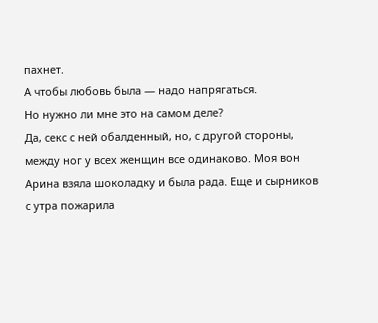пахнет.
А чтобы любовь была — надо напрягаться.
Но нужно ли мне это на самом деле?
Да, секс с ней обалденный, но, с другой стороны, между ног у всех женщин все одинаково. Моя вон Арина взяла шоколадку и была рада. Еще и сырников с утра пожарила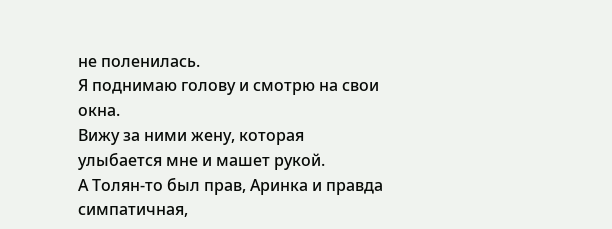не поленилась.
Я поднимаю голову и смотрю на свои окна.
Вижу за ними жену, которая улыбается мне и машет рукой.
А Толян-то был прав, Аринка и правда симпатичная,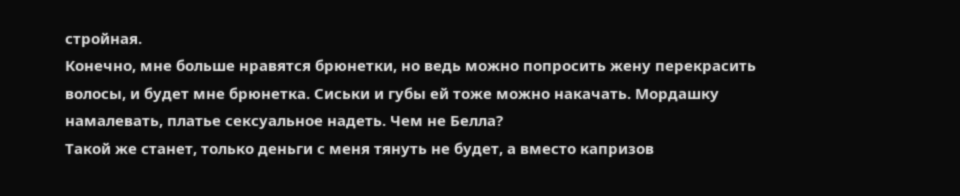стройная.
Конечно, мне больше нравятся брюнетки, но ведь можно попросить жену перекрасить волосы, и будет мне брюнетка. Сиськи и губы ей тоже можно накачать. Мордашку намалевать, платье сексуальное надеть. Чем не Белла?
Такой же станет, только деньги с меня тянуть не будет, а вместо капризов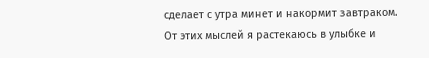сделает с утра минет и накормит завтраком.
От этих мыслей я растекаюсь в улыбке и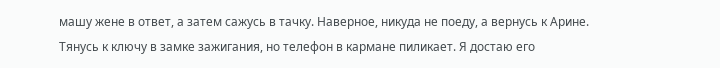машу жене в ответ, а затем сажусь в тачку. Наверное, никуда не поеду, а вернусь к Арине.
Тянусь к ключу в замке зажигания, но телефон в кармане пиликает. Я достаю его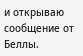и открываю сообщение от Беллы.